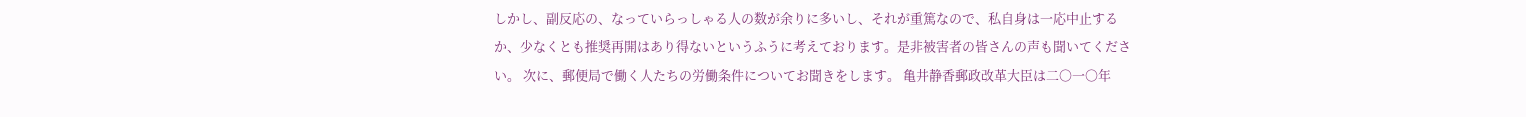しかし、副反応の、なっていらっしゃる人の数が余りに多いし、それが重篤なので、私自身は一応中止するか、少なくとも推奨再開はあり得ないというふうに考えております。是非被害者の皆さんの声も聞いてください。 次に、郵便局で働く人たちの労働条件についてお聞きをします。 亀井静香郵政改革大臣は二〇一〇年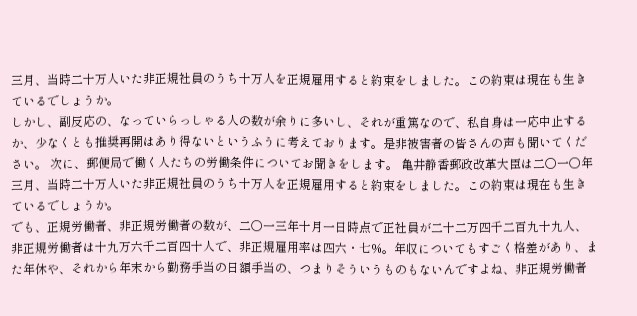三月、当時二十万人いた非正規社員のうち十万人を正規雇用すると約束をしました。この約束は現在も生きているでしょうか。
しかし、副反応の、なっていらっしゃる人の数が余りに多いし、それが重篤なので、私自身は一応中止するか、少なくとも推奨再開はあり得ないというふうに考えております。是非被害者の皆さんの声も聞いてください。 次に、郵便局で働く人たちの労働条件についてお聞きをします。 亀井静香郵政改革大臣は二〇一〇年三月、当時二十万人いた非正規社員のうち十万人を正規雇用すると約束をしました。この約束は現在も生きているでしょうか。
でも、正規労働者、非正規労働者の数が、二〇一三年十月一日時点で正社員が二十二万四千二百九十九人、非正規労働者は十九万六千二百四十人で、非正規雇用率は四六・七%。年収についてもすごく格差があり、また年休や、それから年末から勤務手当の日額手当の、つまりそういうものもないんですよね、非正規労働者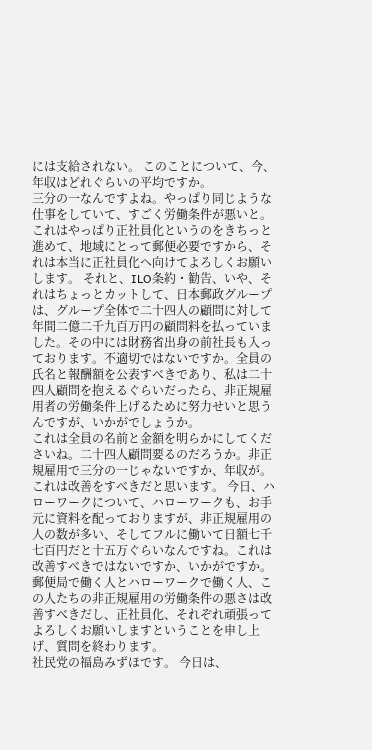には支給されない。 このことについて、今、年収はどれぐらいの平均ですか。
三分の一なんですよね。やっぱり同じような仕事をしていて、すごく労働条件が悪いと。これはやっぱり正社員化というのをきちっと進めて、地域にとって郵便必要ですから、それは本当に正社員化へ向けてよろしくお願いします。 それと、ILO条約・勧告、いや、それはちょっとカットして、日本郵政グループは、グループ全体で二十四人の顧問に対して年間二億二千九百万円の顧問料を払っていました。その中には財務省出身の前社長も入っております。不適切ではないですか。全員の氏名と報酬額を公表すべきであり、私は二十四人顧問を抱えるぐらいだったら、非正規雇用者の労働条件上げるために努力せいと思うんですが、いかがでしょうか。
これは全員の名前と金額を明らかにしてくださいね。二十四人顧問要るのだろうか。非正規雇用で三分の一じゃないですか、年収が。これは改善をすべきだと思います。 今日、ハローワークについて、ハローワークも、お手元に資料を配っておりますが、非正規雇用の人の数が多い、そしてフルに働いて日額七千七百円だと十五万ぐらいなんですね。これは改善すべきではないですか、いかがですか。
郵便局で働く人とハローワークで働く人、この人たちの非正規雇用の労働条件の悪さは改善すべきだし、正社員化、それぞれ頑張ってよろしくお願いしますということを申し上げ、質問を終わります。
社民党の福島みずほです。 今日は、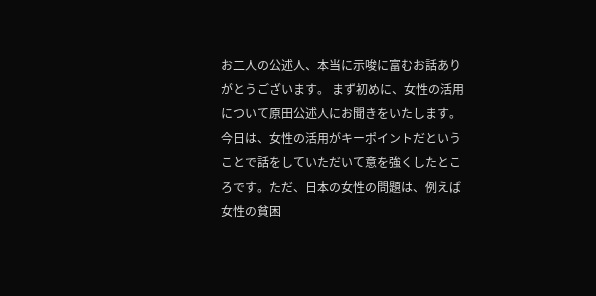お二人の公述人、本当に示唆に富むお話ありがとうございます。 まず初めに、女性の活用について原田公述人にお聞きをいたします。 今日は、女性の活用がキーポイントだということで話をしていただいて意を強くしたところです。ただ、日本の女性の問題は、例えば女性の貧困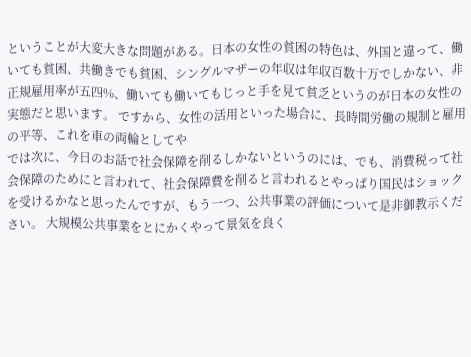ということが大変大きな問題がある。日本の女性の貧困の特色は、外国と違って、働いても貧困、共働きでも貧困、シングルマザーの年収は年収百数十万でしかない、非正規雇用率が五四%、働いても働いてもじっと手を見て貧乏というのが日本の女性の実態だと思います。 ですから、女性の活用といった場合に、長時間労働の規制と雇用の平等、これを車の両輪としてや
では次に、今日のお話で社会保障を削るしかないというのには、でも、消費税って社会保障のためにと言われて、社会保障費を削ると言われるとやっぱり国民はショックを受けるかなと思ったんですが、もう一つ、公共事業の評価について是非御教示ください。 大規模公共事業をとにかくやって景気を良く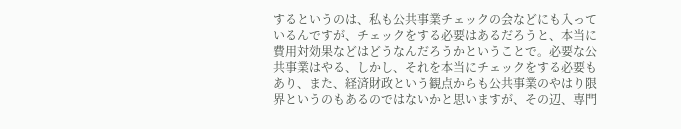するというのは、私も公共事業チェックの会などにも入っているんですが、チェックをする必要はあるだろうと、本当に費用対効果などはどうなんだろうかということで。必要な公共事業はやる、しかし、それを本当にチェックをする必要もあり、また、経済財政という観点からも公共事業のやはり限界というのもあるのではないかと思いますが、その辺、専門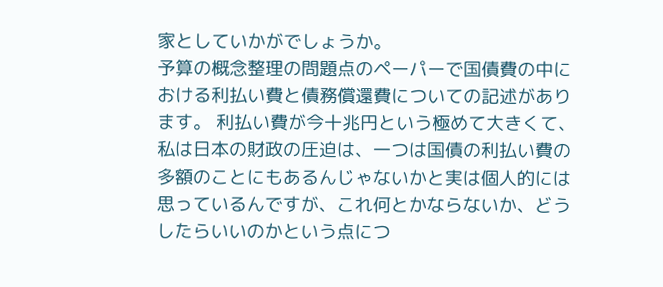家としていかがでしょうか。
予算の概念整理の問題点のペーパーで国債費の中における利払い費と債務償還費についての記述があります。 利払い費が今十兆円という極めて大きくて、私は日本の財政の圧迫は、一つは国債の利払い費の多額のことにもあるんじゃないかと実は個人的には思っているんですが、これ何とかならないか、どうしたらいいのかという点につ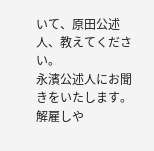いて、原田公述人、教えてください。
永濱公述人にお聞きをいたします。 解雇しや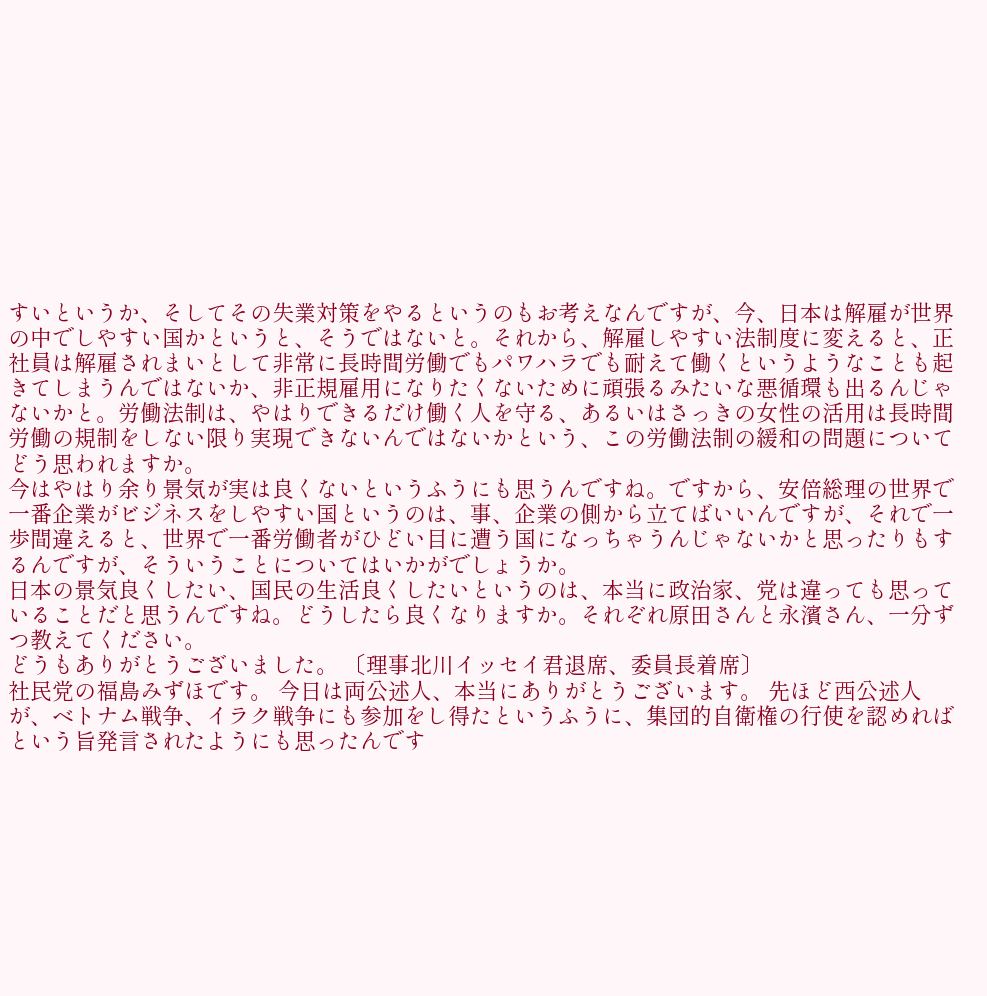すいというか、そしてその失業対策をやるというのもお考えなんですが、今、日本は解雇が世界の中でしやすい国かというと、そうではないと。それから、解雇しやすい法制度に変えると、正社員は解雇されまいとして非常に長時間労働でもパワハラでも耐えて働くというようなことも起きてしまうんではないか、非正規雇用になりたくないために頑張るみたいな悪循環も出るんじゃないかと。労働法制は、やはりできるだけ働く人を守る、あるいはさっきの女性の活用は長時間労働の規制をしない限り実現できないんではないかという、この労働法制の緩和の問題についてどう思われますか。
今はやはり余り景気が実は良くないというふうにも思うんですね。ですから、安倍総理の世界で一番企業がビジネスをしやすい国というのは、事、企業の側から立てばいいんですが、それで一歩間違えると、世界で一番労働者がひどい目に遭う国になっちゃうんじゃないかと思ったりもするんですが、そういうことについてはいかがでしょうか。
日本の景気良くしたい、国民の生活良くしたいというのは、本当に政治家、党は違っても思っていることだと思うんですね。どうしたら良くなりますか。それぞれ原田さんと永濱さん、一分ずつ教えてください。
どうもありがとうございました。 〔理事北川イッセイ君退席、委員長着席〕
社民党の福島みずほです。 今日は両公述人、本当にありがとうございます。 先ほど西公述人が、ベトナム戦争、イラク戦争にも参加をし得たというふうに、集団的自衛権の行使を認めればという旨発言されたようにも思ったんです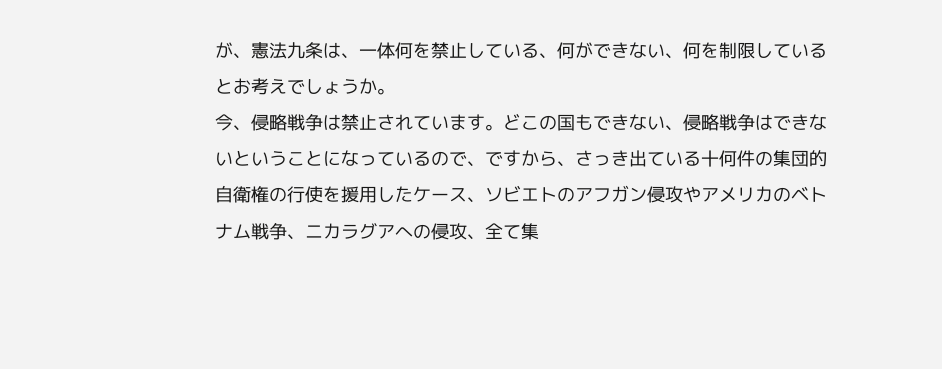が、憲法九条は、一体何を禁止している、何ができない、何を制限しているとお考えでしょうか。
今、侵略戦争は禁止されています。どこの国もできない、侵略戦争はできないということになっているので、ですから、さっき出ている十何件の集団的自衛権の行使を援用したケース、ソビエトのアフガン侵攻やアメリカのベトナム戦争、ニカラグアへの侵攻、全て集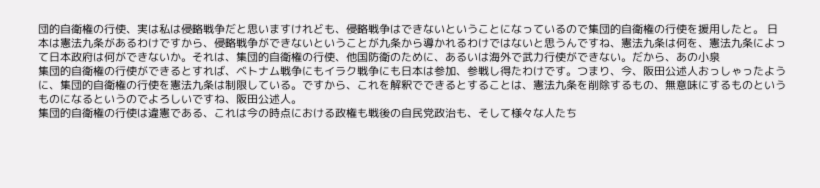団的自衛権の行使、実は私は侵略戦争だと思いますけれども、侵略戦争はできないということになっているので集団的自衛権の行使を援用したと。 日本は憲法九条があるわけですから、侵略戦争ができないということが九条から導かれるわけではないと思うんですね、憲法九条は何を、憲法九条によって日本政府は何ができないか。それは、集団的自衛権の行使、他国防衛のために、あるいは海外で武力行使ができない。だから、あの小泉
集団的自衛権の行使ができるとすれば、ベトナム戦争にもイラク戦争にも日本は参加、参戦し得たわけです。つまり、今、阪田公述人おっしゃったように、集団的自衛権の行使を憲法九条は制限している。ですから、これを解釈でできるとすることは、憲法九条を削除するもの、無意味にするものというものになるというのでよろしいですね、阪田公述人。
集団的自衛権の行使は違憲である、これは今の時点における政権も戦後の自民党政治も、そして様々な人たち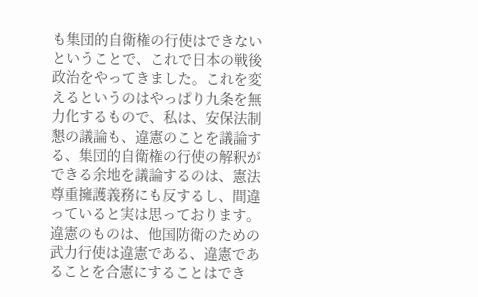も集団的自衛権の行使はできないということで、これで日本の戦後政治をやってきました。これを変えるというのはやっぱり九条を無力化するもので、私は、安保法制懇の議論も、違憲のことを議論する、集団的自衛権の行使の解釈ができる余地を議論するのは、憲法尊重擁護義務にも反するし、間違っていると実は思っております。違憲のものは、他国防衛のための武力行使は違憲である、違憲であることを合憲にすることはでき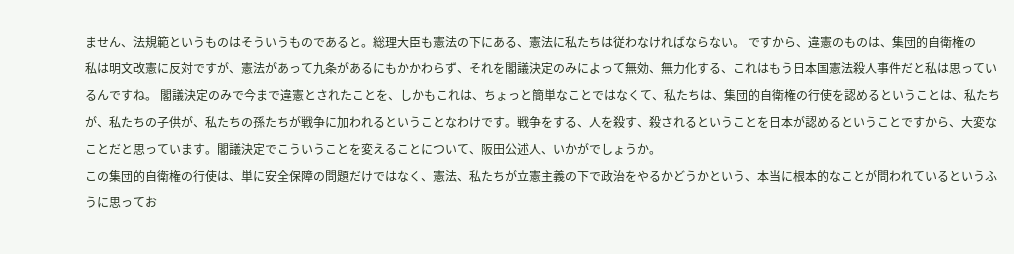ません、法規範というものはそういうものであると。総理大臣も憲法の下にある、憲法に私たちは従わなければならない。 ですから、違憲のものは、集団的自衛権の
私は明文改憲に反対ですが、憲法があって九条があるにもかかわらず、それを閣議決定のみによって無効、無力化する、これはもう日本国憲法殺人事件だと私は思っているんですね。 閣議決定のみで今まで違憲とされたことを、しかもこれは、ちょっと簡単なことではなくて、私たちは、集団的自衛権の行使を認めるということは、私たちが、私たちの子供が、私たちの孫たちが戦争に加われるということなわけです。戦争をする、人を殺す、殺されるということを日本が認めるということですから、大変なことだと思っています。閣議決定でこういうことを変えることについて、阪田公述人、いかがでしょうか。
この集団的自衛権の行使は、単に安全保障の問題だけではなく、憲法、私たちが立憲主義の下で政治をやるかどうかという、本当に根本的なことが問われているというふうに思ってお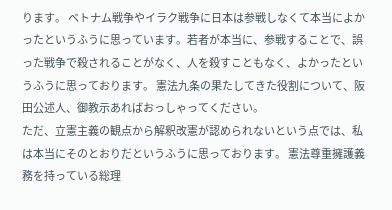ります。 ベトナム戦争やイラク戦争に日本は参戦しなくて本当によかったというふうに思っています。若者が本当に、参戦することで、誤った戦争で殺されることがなく、人を殺すこともなく、よかったというふうに思っております。 憲法九条の果たしてきた役割について、阪田公述人、御教示あればおっしゃってください。
ただ、立憲主義の観点から解釈改憲が認められないという点では、私は本当にそのとおりだというふうに思っております。 憲法尊重擁護義務を持っている総理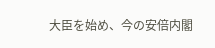大臣を始め、今の安倍内閣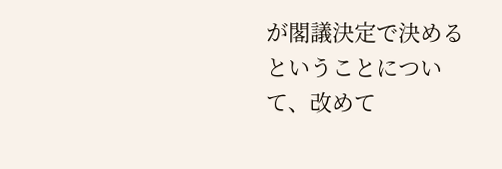が閣議決定で決めるということについて、改めて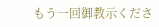もう一回御教示くださ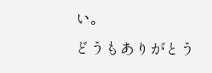い。
どうもありがとう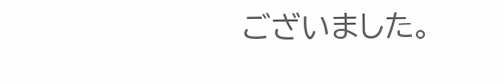ございました。